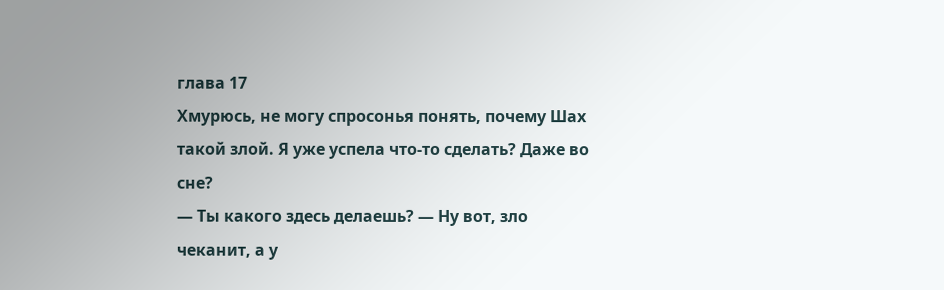глава 17
Хмурюсь, не могу спросонья понять, почему Шах такой злой. Я уже успела что-то сделать? Даже во сне?
— Ты какого здесь делаешь? — Ну вот, зло чеканит, а у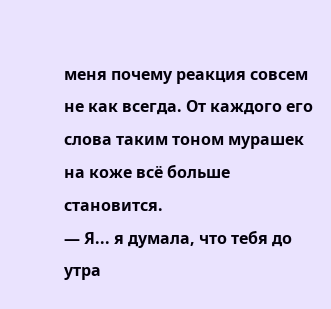меня почему реакция совсем не как всегда. От каждого его слова таким тоном мурашек на коже всё больше становится.
— Я... я думала, что тебя до утра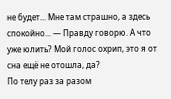не будет... Мне там страшно, а здесь спокойно... — Правду говорю. А что уже юлить? Мой голос охрип, это я от сна ещё не отошла, да?
По телу раз за разом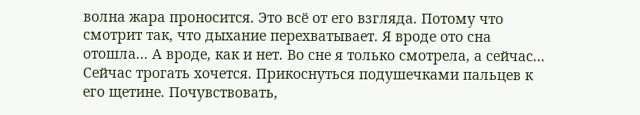волна жара проносится. Это всё от его взгляда. Потому что смотрит так, что дыхание перехватывает. Я вроде ото сна отошла... А вроде, как и нет. Во сне я только смотрела, а сейчас... Сейчас трогать хочется. Прикоснуться подушечками пальцев к его щетине. Почувствовать,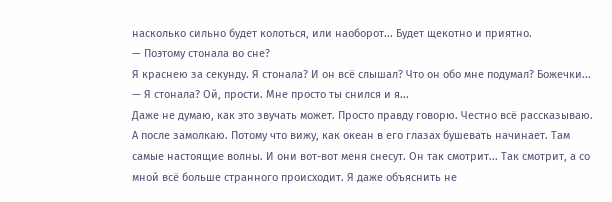насколько сильно будет колоться, или наоборот... Будет щекотно и приятно.
— Поэтому стонала во сне?
Я краснею за секунду. Я стонала? И он всё слышал? Что он обо мне подумал? Божечки...
— Я стонала? Ой, прости. Мне просто ты снился и я...
Даже не думаю, как это звучать может. Просто правду говорю. Честно всё рассказываю. А после замолкаю. Потому что вижу, как океан в его глазах бушевать начинает. Там самые настоящие волны. И они вот-вот меня снесут. Он так смотрит... Так смотрит, а со мной всё больше странного происходит. Я даже объяснить не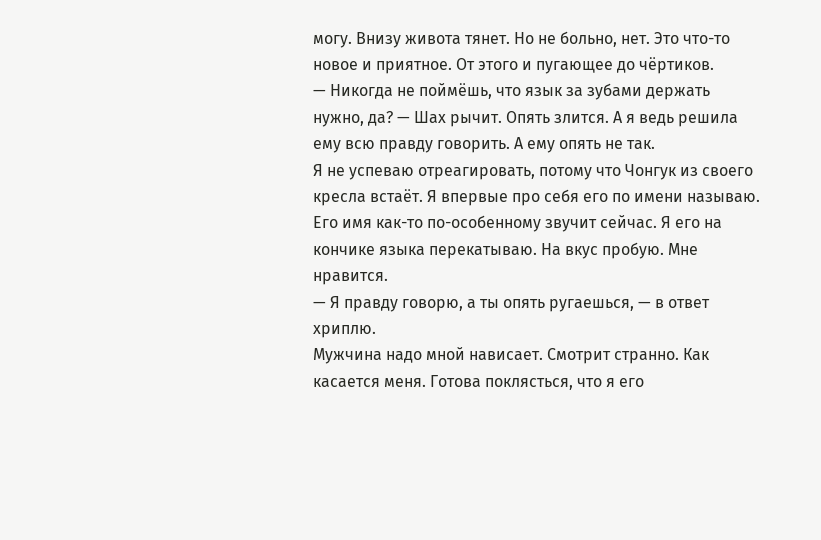могу. Внизу живота тянет. Но не больно, нет. Это что-то новое и приятное. От этого и пугающее до чёртиков.
— Никогда не поймёшь, что язык за зубами держать нужно, да? — Шах рычит. Опять злится. А я ведь решила ему всю правду говорить. А ему опять не так.
Я не успеваю отреагировать, потому что Чонгук из своего кресла встаёт. Я впервые про себя его по имени называю. Его имя как-то по-особенному звучит сейчас. Я его на кончике языка перекатываю. На вкус пробую. Мне нравится.
— Я правду говорю, а ты опять ругаешься, — в ответ хриплю.
Мужчина надо мной нависает. Смотрит странно. Как касается меня. Готова поклясться, что я его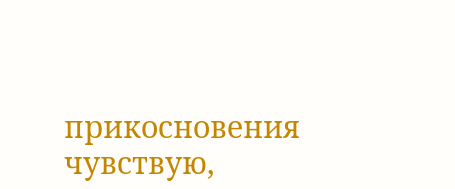прикосновения чувствую,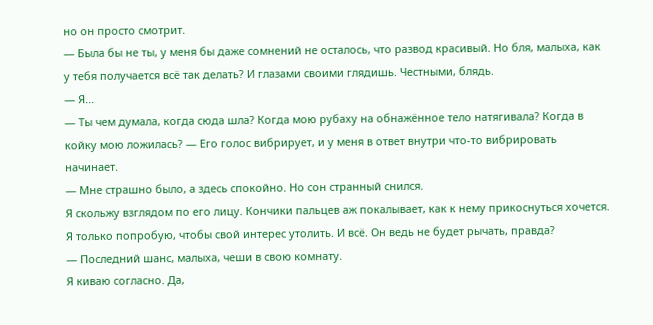но он просто смотрит.
— Была бы не ты, у меня бы даже сомнений не осталось, что развод красивый. Но бля, малыха, как у тебя получается всё так делать? И глазами своими глядишь. Честными, блядь.
— Я...
— Ты чем думала, когда сюда шла? Когда мою рубаху на обнажённое тело натягивала? Когда в койку мою ложилась? — Его голос вибрирует, и у меня в ответ внутри что-то вибрировать начинает.
— Мне страшно было, а здесь спокойно. Но сон странный снился.
Я скольжу взглядом по его лицу. Кончики пальцев аж покалывает, как к нему прикоснуться хочется. Я только попробую, чтобы свой интерес утолить. И всё. Он ведь не будет рычать, правда?
— Последний шанс, малыха, чеши в свою комнату.
Я киваю согласно. Да,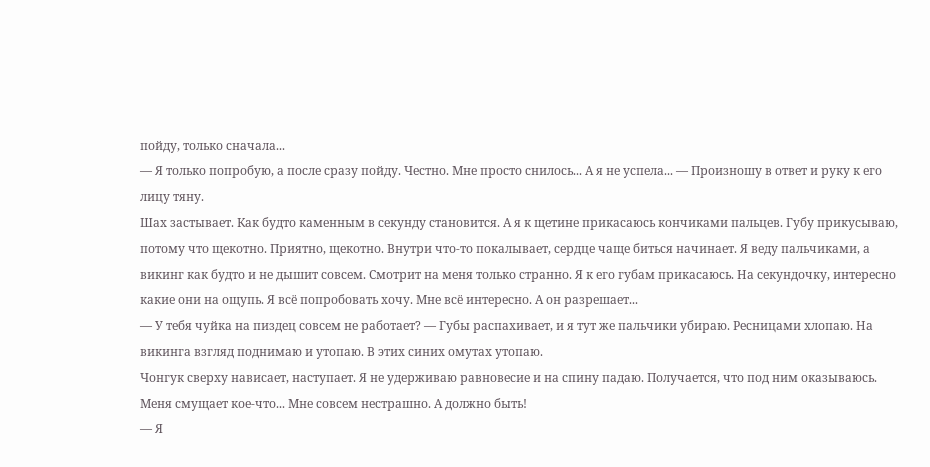пойду, только сначала...
— Я только попробую, а после сразу пойду. Честно. Мне просто снилось... А я не успела... — Произношу в ответ и руку к его лицу тяну.
Шах застывает. Как будто каменным в секунду становится. А я к щетине прикасаюсь кончиками пальцев. Губу прикусываю, потому что щекотно. Приятно, щекотно. Внутри что-то покалывает, сердце чаще биться начинает. Я веду пальчиками, а викинг как будто и не дышит совсем. Смотрит на меня только странно. Я к его губам прикасаюсь. На секундочку, интересно какие они на ощупь. Я всё попробовать хочу. Мне всё интересно. А он разрешает...
— У тебя чуйка на пиздец совсем не работает? — Губы распахивает, и я тут же пальчики убираю. Ресницами хлопаю. На викинга взгляд поднимаю и утопаю. В этих синих омутах утопаю.
Чонгук сверху нависает, наступает. Я не удерживаю равновесие и на спину падаю. Получается, что под ним оказываюсь. Меня смущает кое-что... Мне совсем нестрашно. А должно быть!
— Я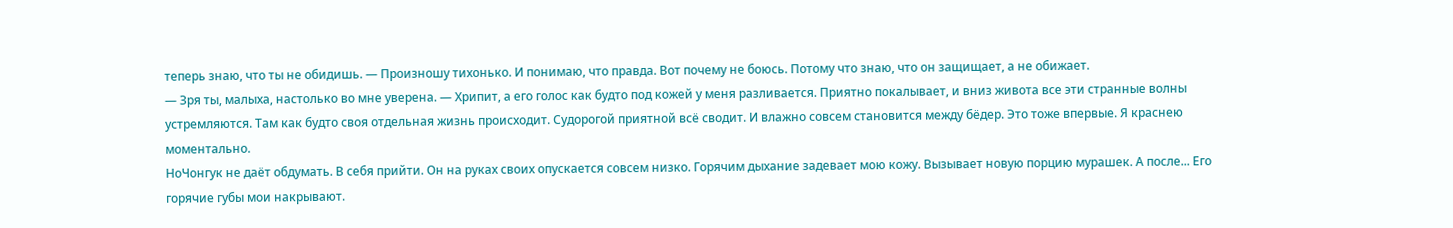теперь знаю, что ты не обидишь. — Произношу тихонько. И понимаю, что правда. Вот почему не боюсь. Потому что знаю, что он защищает, а не обижает.
— Зря ты, малыха, настолько во мне уверена. — Хрипит, а его голос как будто под кожей у меня разливается. Приятно покалывает, и вниз живота все эти странные волны устремляются. Там как будто своя отдельная жизнь происходит. Судорогой приятной всё сводит. И влажно совсем становится между бёдер. Это тоже впервые. Я краснею моментально.
НоЧонгук не даёт обдумать. В себя прийти. Он на руках своих опускается совсем низко. Горячим дыхание задевает мою кожу. Вызывает новую порцию мурашек. А после... Его горячие губы мои накрывают.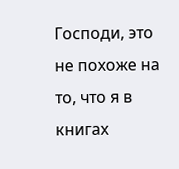Господи, это не похоже на то, что я в книгах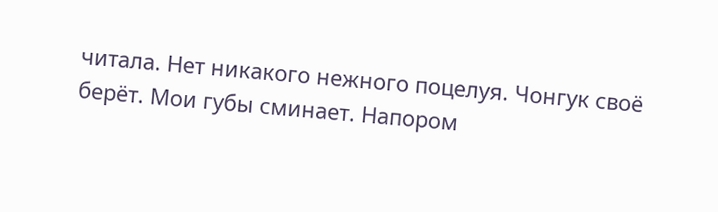читала. Нет никакого нежного поцелуя. Чонгук своё берёт. Мои губы сминает. Напором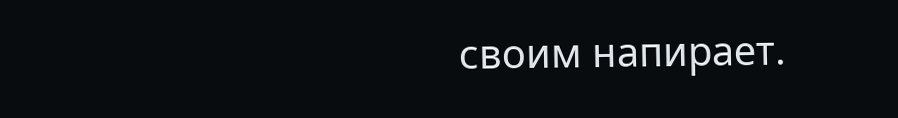своим напирает.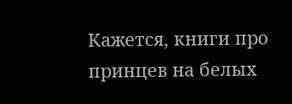Кажется, книги про принцев на белых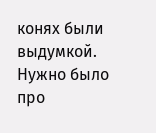конях были выдумкой. Нужно было про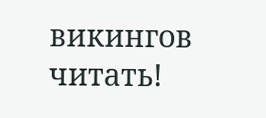викингов читать!